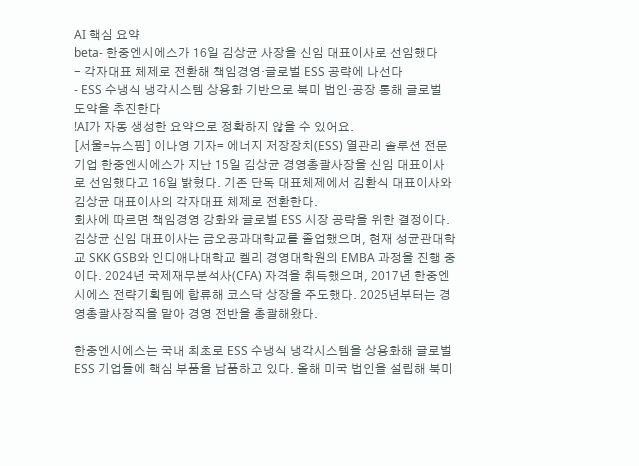AI 핵심 요약
beta- 한중엔시에스가 16일 김상균 사장을 신임 대표이사로 선임했다
- 각자대표 체제로 전환해 책임경영·글로벌 ESS 공략에 나선다
- ESS 수냉식 냉각시스템 상용화 기반으로 북미 법인·공장 통해 글로벌 도약을 추진한다
!AI가 자동 생성한 요약으로 정확하지 않을 수 있어요.
[서울=뉴스핌] 이나영 기자= 에너지 저장장치(ESS) 열관리 솔루션 전문기업 한중엔시에스가 지난 15일 김상균 경영총괄사장을 신임 대표이사로 선임했다고 16일 밝혔다. 기존 단독 대표체제에서 김환식 대표이사와 김상균 대표이사의 각자대표 체제로 전환한다.
회사에 따르면 책임경영 강화와 글로벌 ESS 시장 공략을 위한 결정이다. 김상균 신임 대표이사는 금오공과대학교를 졸업했으며, 현재 성균관대학교 SKK GSB와 인디애나대학교 켈리 경영대학원의 EMBA 과정을 진행 중이다. 2024년 국제재무분석사(CFA) 자격을 취득했으며, 2017년 한중엔시에스 전략기획팀에 합류해 코스닥 상장을 주도했다. 2025년부터는 경영총괄사장직을 맡아 경영 전반을 총괄해왔다.

한중엔시에스는 국내 최초로 ESS 수냉식 냉각시스템을 상용화해 글로벌 ESS 기업들에 핵심 부품을 납품하고 있다. 올해 미국 법인을 설립해 북미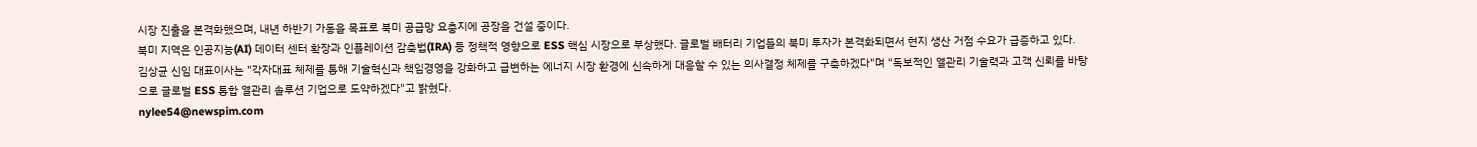시장 진출을 본격화했으며, 내년 하반기 가동을 목표로 북미 공급망 요충지에 공장을 건설 중이다.
북미 지역은 인공지능(AI) 데이터 센터 확장과 인플레이션 감축법(IRA) 등 정책적 영향으로 ESS 핵심 시장으로 부상했다. 글로벌 배터리 기업들의 북미 투자가 본격화되면서 현지 생산 거점 수요가 급증하고 있다.
김상균 신임 대표이사는 "각자대표 체제를 통해 기술혁신과 책임경영을 강화하고 급변하는 에너지 시장 환경에 신속하게 대응할 수 있는 의사결정 체제를 구축하겠다"며 "독보적인 열관리 기술력과 고객 신뢰를 바탕으로 글로벌 ESS 통합 열관리 솔루션 기업으로 도약하겠다"고 밝혔다.
nylee54@newspim.com